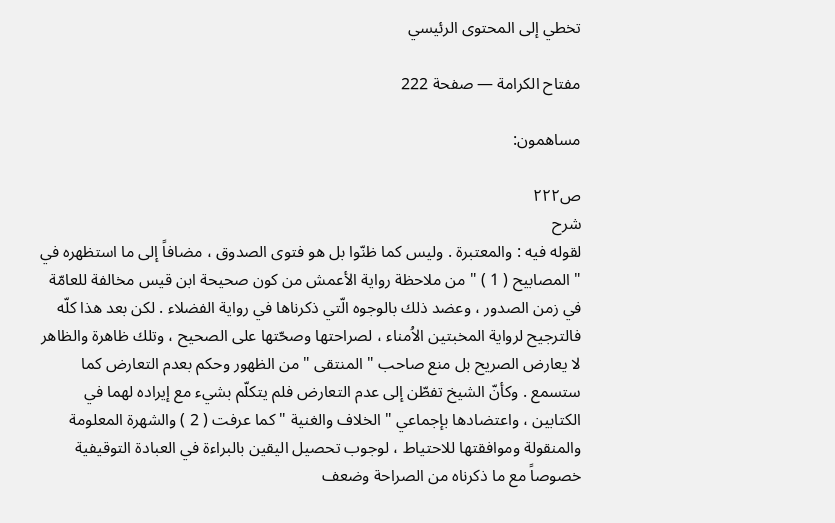تخطي إلى المحتوى الرئيسي

مفتاح الكرامة — صفحة 222

مساهمون:

ص٢٢٢
شرح
لقوله فيه : والمعتبرة . وليس كما ظنّوا بل هو فتوى الصدوق ، مضافاً إلى ما استظهره في " المصابيح ( 1 ) " من ملاحظة رواية الأعمش من كون صحيحة ابن قيس مخالفة للعامّة في زمن الصدور ، وعضد ذلك بالوجوه الّتي ذكرناها في رواية الفضلاء . لكن بعد هذا كلّه فالترجيح لرواية المخبتين الاُمناء ، لصراحتها وصحّتها على الصحيح ، وتلك ظاهرة والظاهر لا يعارض الصريح بل منع صاحب " المنتقى " من الظهور وحكم بعدم التعارض كما ستسمع . وكأنّ الشيخ تفطّن إلى عدم التعارض فلم يتكلّم بشيء مع إيراده لهما في الكتابين ، واعتضادها بإجماعي " الخلاف والغنية " كما عرفت ( 2 ) والشهرة المعلومة والمنقولة وموافقتها للاحتياط ، لوجوب تحصيل اليقين بالبراءة في العبادة التوقيفية خصوصاً مع ما ذكرناه من الصراحة وضعف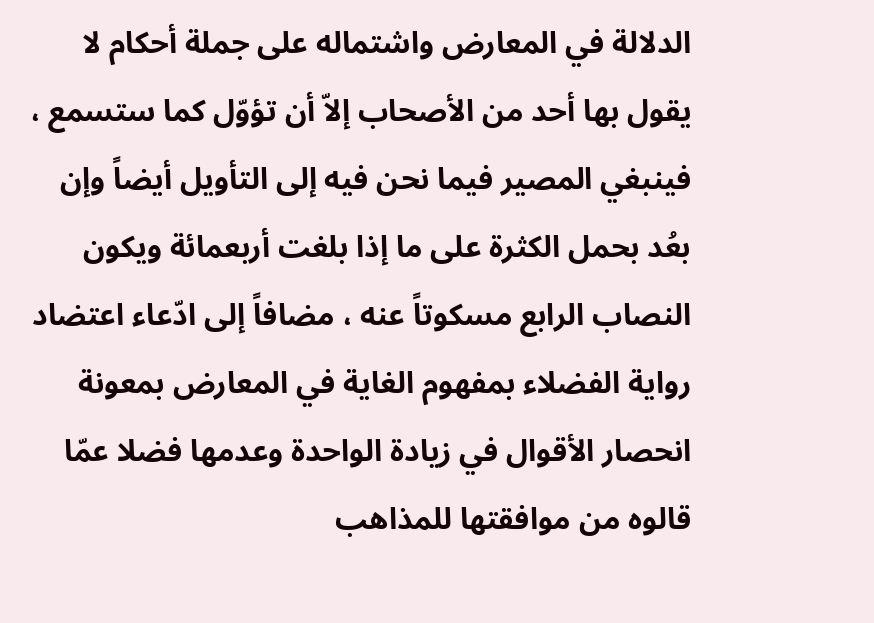الدلالة في المعارض واشتماله على جملة أحكام لا يقول بها أحد من الأصحاب إلاّ أن تؤوّل كما ستسمع ، فينبغي المصير فيما نحن فيه إلى التأويل أيضاً وإن بعُد بحمل الكثرة على ما إذا بلغت أربعمائة ويكون النصاب الرابع مسكوتاً عنه ، مضافاً إلى ادّعاء اعتضاد رواية الفضلاء بمفهوم الغاية في المعارض بمعونة انحصار الأقوال في زيادة الواحدة وعدمها فضلا عمّا قالوه من موافقتها للمذاهب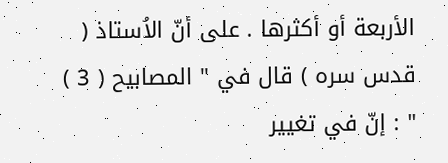الأربعة أو أكثرها . على أنّ الاُستاذ ( قدس سره ) قال في " المصابيح ( 3 ) " : إنّ في تغيير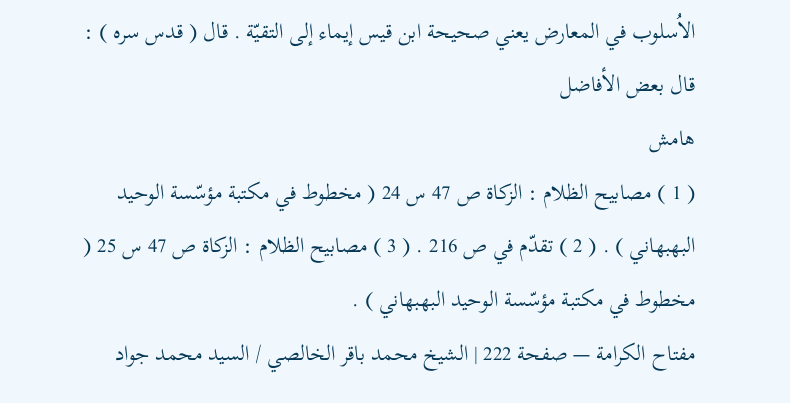الاُسلوب في المعارض يعني صحيحة ابن قيس إيماء إلى التقيّة . قال ( قدس سره ) : قال بعض الأفاضل
هامش
( 1 ) مصابيح الظلام : الزكاة ص 47 س 24 ( مخطوط في مكتبة مؤسّسة الوحيد البهبهاني ) . ( 2 ) تقدّم في ص 216 . ( 3 ) مصابيح الظلام : الزكاة ص 47 س 25 ( مخطوط في مكتبة مؤسّسة الوحيد البهبهاني ) .
مفتاح الكرامة — صفحة 222 | الشيخ محمد باقر الخالصي / السيد محمد جواد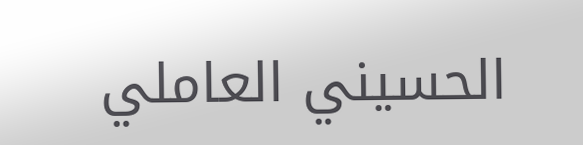الحسيني العاملي